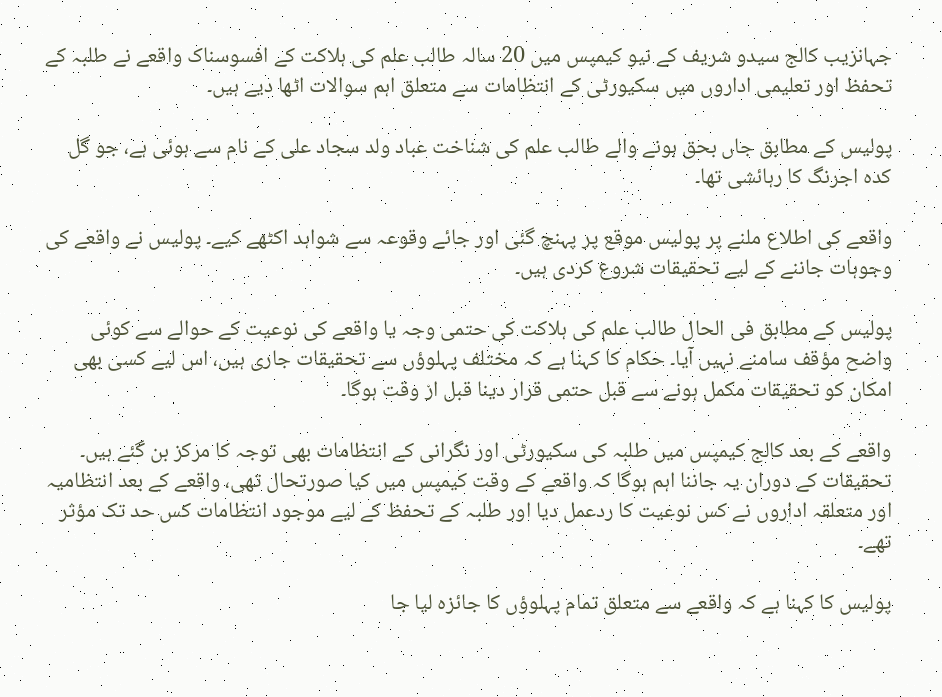جہانزیب کالج سیدو شریف کے نیو کیمپس میں 20 سالہ طالب علم کی ہلاکت کے افسوسناک واقعے نے طلبہ کے تحفظ اور تعلیمی اداروں میں سکیورٹی کے انتظامات سے متعلق اہم سوالات اٹھا دیے ہیں۔

پولیس کے مطابق جاں بحق ہونے والے طالب علم کی شناخت عباد ولد سجاد علی کے نام سے ہوئی ہے، جو گل کدہ اجرنگ کا رہائشی تھا۔

واقعے کی اطلاع ملنے پر پولیس موقع پر پہنچ گئی اور جائے وقوعہ سے شواہد اکٹھے کیے۔ پولیس نے واقعے کی وجوہات جاننے کے لیے تحقیقات شروع کردی ہیں۔

پولیس کے مطابق فی الحال طالب علم کی ہلاکت کی حتمی وجہ یا واقعے کی نوعیت کے حوالے سے کوئی واضح مؤقف سامنے نہیں آیا۔ حکام کا کہنا ہے کہ مختلف پہلوؤں سے تحقیقات جاری ہیں، اس لیے کسی بھی امکان کو تحقیقات مکمل ہونے سے قبل حتمی قرار دینا قبل از وقت ہوگا۔

واقعے کے بعد کالج کیمپس میں طلبہ کی سکیورٹی اور نگرانی کے انتظامات بھی توجہ کا مرکز بن گئے ہیں۔ تحقیقات کے دوران یہ جاننا اہم ہوگا کہ واقعے کے وقت کیمپس میں کیا صورتحال تھی، واقعے کے بعد انتظامیہ اور متعلقہ اداروں نے کس نوعیت کا ردعمل دیا اور طلبہ کے تحفظ کے لیے موجود انتظامات کس حد تک مؤثر تھے۔

پولیس کا کہنا ہے کہ واقعے سے متعلق تمام پہلوؤں کا جائزہ لیا جا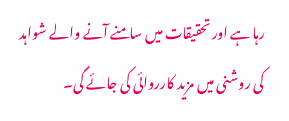رہا ہے اور تحقیقات میں سامنے آنے والے شواہد کی روشنی میں مزید کارروائی کی جائے گی۔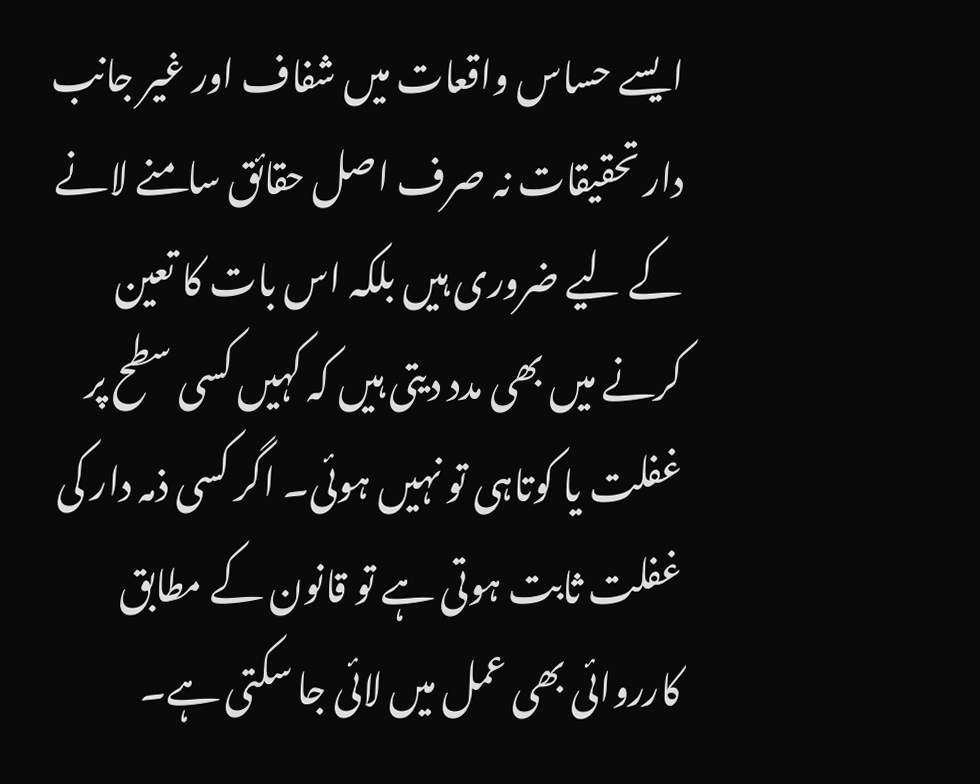ایسے حساس واقعات میں شفاف اور غیر جانب دار تحقیقات نہ صرف اصل حقائق سامنے لانے کے لیے ضروری ہیں بلکہ اس بات کا تعین کرنے میں بھی مدد دیتی ہیں کہ کہیں کسی سطح پر غفلت یا کوتاہی تو نہیں ہوئی۔ اگر کسی ذمہ دار کی غفلت ثابت ہوتی ہے تو قانون کے مطابق کارروائی بھی عمل میں لائی جا سکتی ہے۔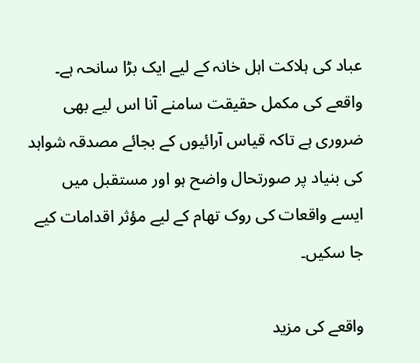عباد کی ہلاکت اہل خانہ کے لیے ایک بڑا سانحہ ہے۔ واقعے کی مکمل حقیقت سامنے آنا اس لیے بھی ضروری ہے تاکہ قیاس آرائیوں کے بجائے مصدقہ شواہد کی بنیاد پر صورتحال واضح ہو اور مستقبل میں ایسے واقعات کی روک تھام کے لیے مؤثر اقدامات کیے جا سکیں۔

واقعے کی مزید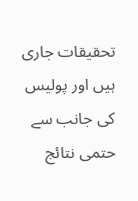تحقیقات جاری ہیں اور پولیس کی جانب سے حتمی نتائج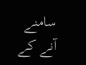سامنے آنے کے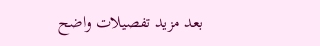بعد مزید تفصیلات واضح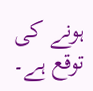ہونے کی توقع ہے۔